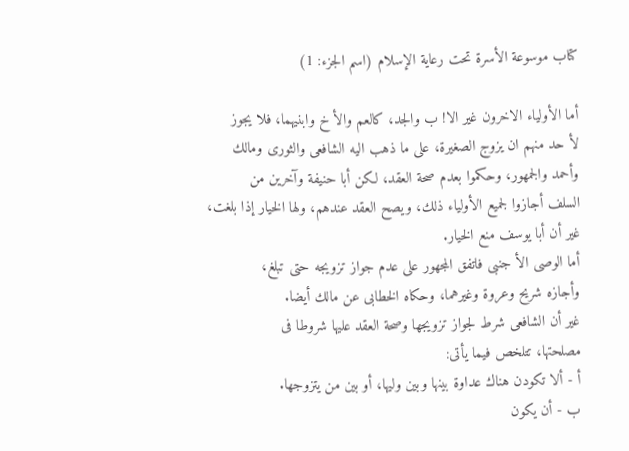كتاب موسوعة الأسرة تحت رعاية الإسلام (اسم الجزء: 1)

أما الأولياء الاخرون غير الا! ب والجد، كالعم والأ خ وابنيهما، فلا يجوز
لأ حد منهم ان يزوج الصغيرة، على ما ذهب اليه الشافعى والثورى ومالك
وأحمد والجمهور، وحكموا بعدم صحة العقد، لكن أبا حنيفة وآخرين من
السلف أجازوا لجميع الأولياء ذلك، ويصح العقد عندهم، ولها الخيار إذا بلغت،
غير أن أبا يوسف منع الخيار.
أما الوصى الأ جنبى فاتفق المجهور على عدم جواز تزويجه حتى تبلغ،
وأجازه شريح وعروة وغيرهما، وحكاه الخطابى عن مالك أيضا.
غير أن الشافعى شرط لجواز تزويجها وصحة العقد عليها شروطا فى
مصلحتها، تتلخص فيما يأتى:
أ - ألا تكودن هناك عداوة بينها وبين وليها، أو بين من يتزوجها.
ب - أن يكون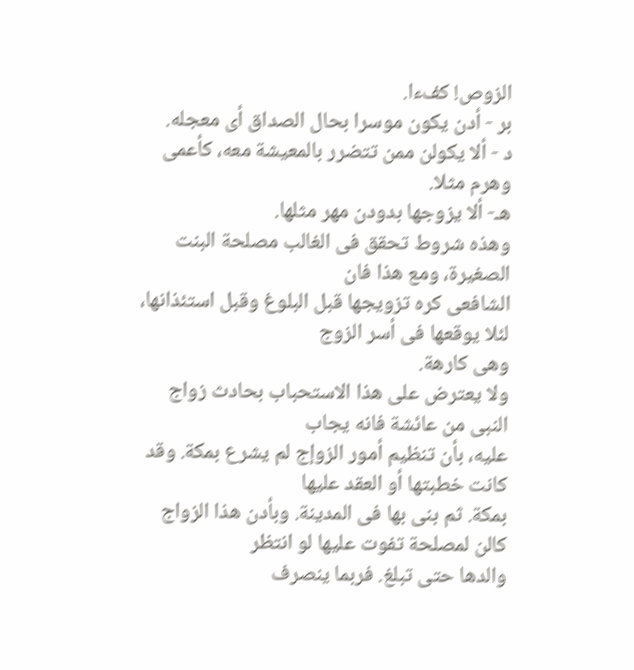الزوص! كفءا.
بر - أدن يكون موسرا بحال الصداق أى معجله.
د - ألا يكولن ممن تتضرر بالمعيشة معه، كأعمى وهرم مثلا.
هـ- ألا يزوجها بدودن مهر مثلها.
وهذه شروط تحقق فى الغالب مصلحة البنت الصغيرة، ومع هذا فان
الشافعى كره تزويجها قبل البلوغ وقبل استئذانها، لئلا يوقعها فى أسر الزوج
وهى كارهة.
ولا يعترض على هذا الاستحباب بحادث زواج النبى من عائشة فانه يجاب
عليه، بأن تنظيم أمور الزوإج لم يشرع بمكة. وقد كانت خطبتها أو العقد عليها
بمكة. ثم بنى بها فى المدينة. وبأدن هذا الزواج كالن لمصلحة تفوت عليها لو انتظر
والدها حتى تبلغ. فربما ينصرف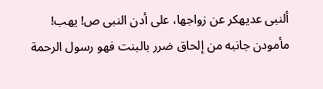ألنبى عديهكر عن زواجها، على أدن النبى ص! يهب!
مأمودن جانبه من إلحاق ضرر بالبنت فهو رسول الرحمة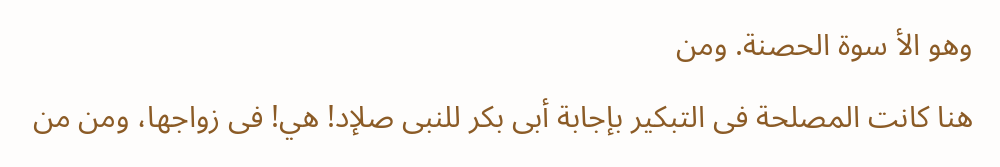وهو الأ سوة الحصنة. ومن
هنا كانت المصلحة فى التبكير بإجابة أبى بكر للنبى صلإد! هي! فى زواجها، ومن من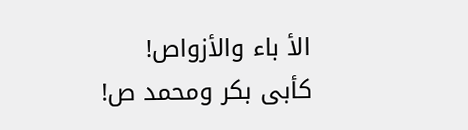الأ باء والأزواص! كأبى بكر ومحمد ص!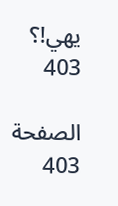يهي!؟
403

الصفحة 403